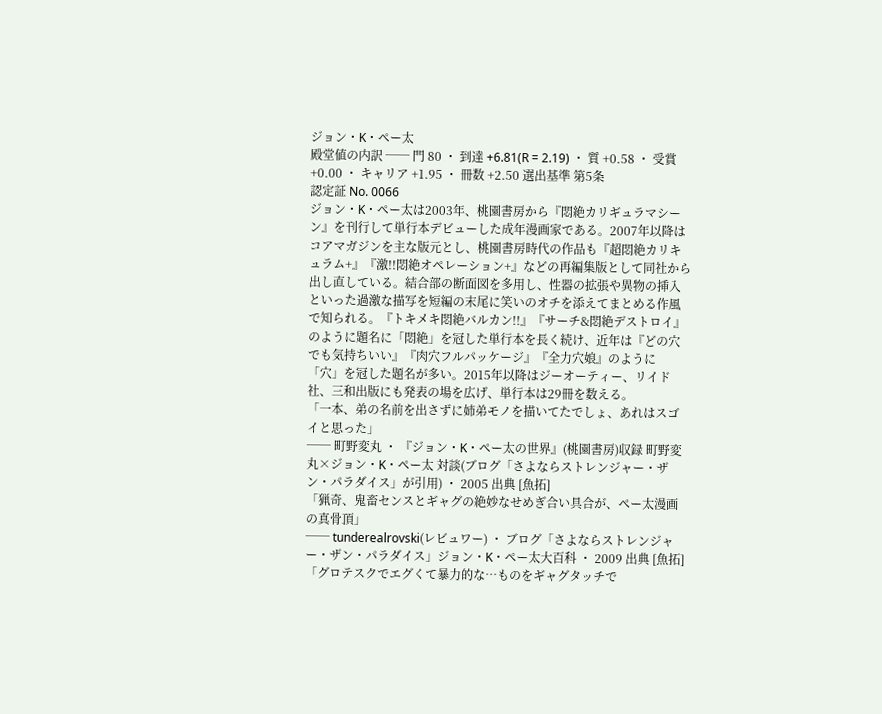ジョン・K・ペー太
殿堂値の内訳 ── 門 80 ・ 到達 +6.81(R = 2.19) ・ 質 +0.58 ・ 受賞 +0.00 ・ キャリア +1.95 ・ 冊数 +2.50 選出基準 第5条
認定証 No. 0066
ジョン・K・ペー太は2003年、桃園書房から『悶絶カリギュラマシーン』を刊行して単行本デビューした成年漫画家である。2007年以降はコアマガジンを主な版元とし、桃園書房時代の作品も『超悶絶カリキュラム+』『激!!悶絶オペレーション+』などの再編集版として同社から出し直している。結合部の断面図を多用し、性器の拡張や異物の挿入といった過激な描写を短編の末尾に笑いのオチを添えてまとめる作風で知られる。『トキメキ悶絶バルカン!!』『サーチ&悶絶デストロイ』のように題名に「悶絶」を冠した単行本を長く続け、近年は『どの穴でも気持ちいい』『肉穴フルパッケージ』『全力穴娘』のように「穴」を冠した題名が多い。2015年以降はジーオーティー、リイド社、三和出版にも発表の場を広げ、単行本は29冊を数える。
「一本、弟の名前を出さずに姉弟モノを描いてたでしょ、あれはスゴイと思った」
── 町野変丸 ・ 『ジョン・K・ペー太の世界』(桃園書房)収録 町野変丸×ジョン・K・ペー太 対談(ブログ「さよならストレンジャー・ザン・パラダイス」が引用) ・ 2005 出典 [魚拓]
「猟奇、鬼畜センスとギャグの絶妙なせめぎ合い具合が、ペー太漫画の真骨頂」
── tunderealrovski(レビュワー) ・ ブログ「さよならストレンジャー・ザン・パラダイス」ジョン・K・ペー太大百科 ・ 2009 出典 [魚拓]
「グロテスクでエグくて暴力的な…ものをギャグタッチで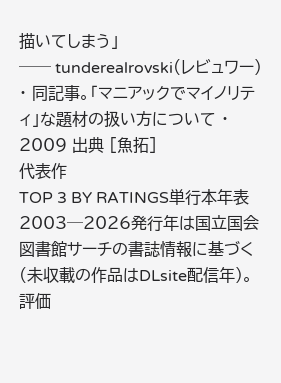描いてしまう」
── tunderealrovski(レビュワー) ・ 同記事。「マニアックでマイノリティ」な題材の扱い方について ・ 2009 出典 [魚拓]
代表作
TOP 3 BY RATINGS単行本年表
2003─2026発行年は国立国会図書館サーチの書誌情報に基づく(未収載の作品はDLsite配信年)。評価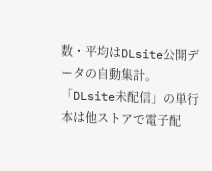数・平均はDLsite公開データの自動集計。「DLsite未配信」の単行本は他ストアで電子配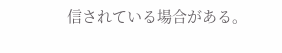信されている場合がある。